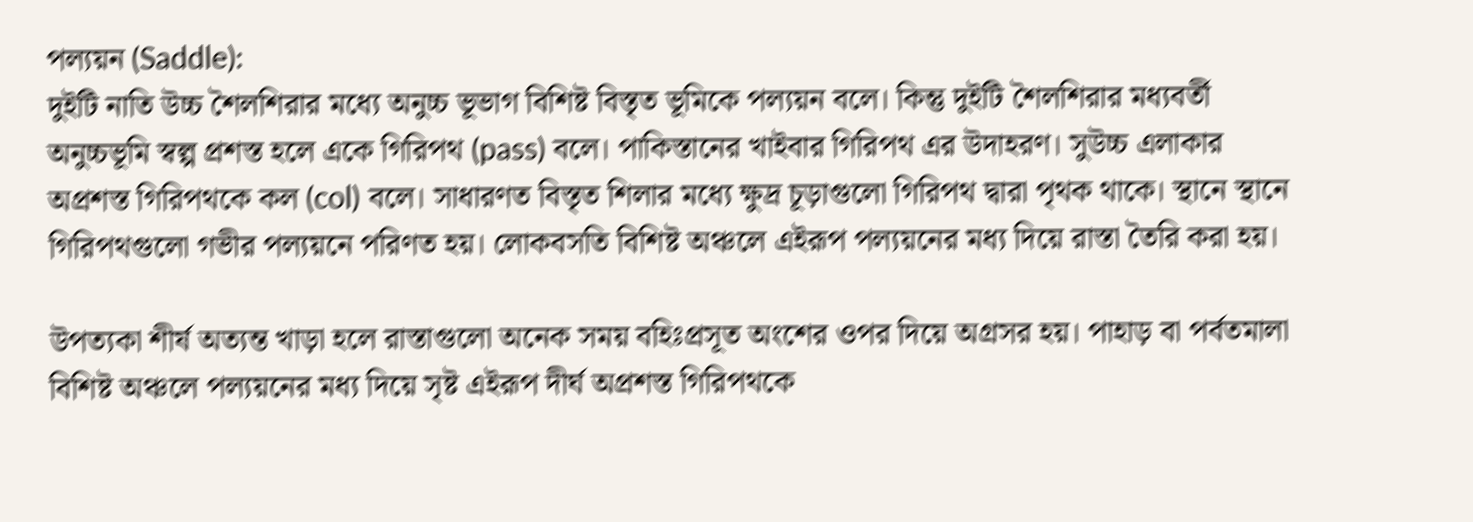পল্যয়ন (Saddle):
দুইটি নাতি উচ্চ শৈলশিরার মধ্যে অনুচ্চ ভূভাগ বিশিষ্ট বিস্তৃত ভূমিকে পল্যয়ন বলে। কিন্তু দুইটি শৈলশিরার মধ্যবর্তী অনুচ্চভূমি স্বল্প প্রশস্ত হলে একে গিরিপথ (pass) বলে। পাকিস্তানের খাইবার গিরিপথ এর উদাহরণ। সুউচ্চ এলাকার অপ্রশস্ত গিরিপথকে কল (col) বলে। সাধারণত বিস্তৃত শিলার মধ্যে ক্ষুদ্র চূড়াগুলো গিরিপথ দ্বারা পৃথক থাকে। স্থানে স্থানে গিরিপথগুলো গভীর পল্যয়নে পরিণত হয়। লোকবসতি বিশিষ্ট অঞ্চলে এইরূপ পল্যয়নের মধ্য দিয়ে রাস্তা তৈরি করা হয়।

উপত্যকা শীর্ষ অত্যন্ত খাড়া হলে রাস্তাগুলো অনেক সময় বহিঃপ্রসূত অংশের ওপর দিয়ে অগ্রসর হয়। পাহাড় বা পর্বতমালা বিশিষ্ট অঞ্চলে পল্যয়নের মধ্য দিয়ে সৃষ্ট এইরূপ দীর্ঘ অপ্রশস্ত গিরিপথকে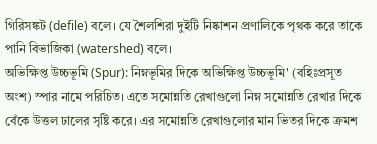গিরিসঙ্কট (defile) বলে। যে শৈলশিরা দুইটি নিষ্কাশন প্রণালিকে পৃথক করে তাকে পানি বিভাজিকা (watershed) বলে।
অভিক্ষিপ্ত উচ্চভূমি (Spur): নিম্নভূমির দিকে অভিক্ষিপ্ত উচ্চভূমি' (বহিঃপ্রসূত অংশ) স্পার নামে পরিচিত। এতে সমোন্নতি রেখাগুলো নিম্ন সমোন্নতি রেখার দিকে বেঁকে উত্তল ঢালের সৃষ্টি করে। এর সমোন্নতি রেখাগুলোর মান ভিতর দিকে ক্রমশ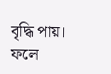বৃদ্ধি পায়। ফলে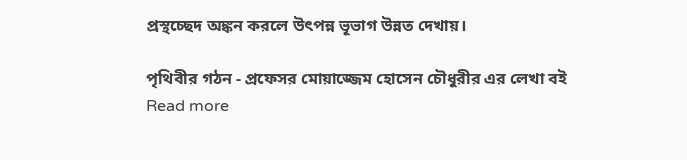প্রস্থচ্ছেদ অঙ্কন করলে উৎপন্ন ভূভাগ উন্নত দেখায়।

পৃথিবীর গঠন - প্রফেসর মোয়াজ্জেম হোসেন চৌধুরীর এর লেখা বই
Read more